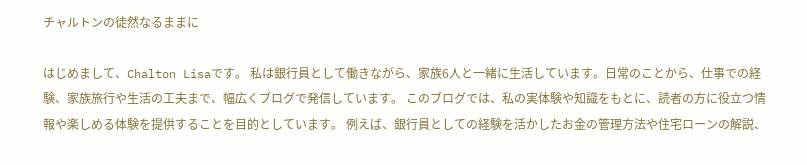チャルトンの徒然なるままに

はじめまして、Chalton Lisaです。 私は銀行員として働きながら、家族6人と一緒に生活しています。日常のことから、仕事での経験、家族旅行や生活の工夫まで、幅広くブログで発信しています。 このブログでは、私の実体験や知識をもとに、読者の方に役立つ情報や楽しめる体験を提供することを目的としています。 例えば、銀行員としての経験を活かしたお金の管理方法や住宅ローンの解説、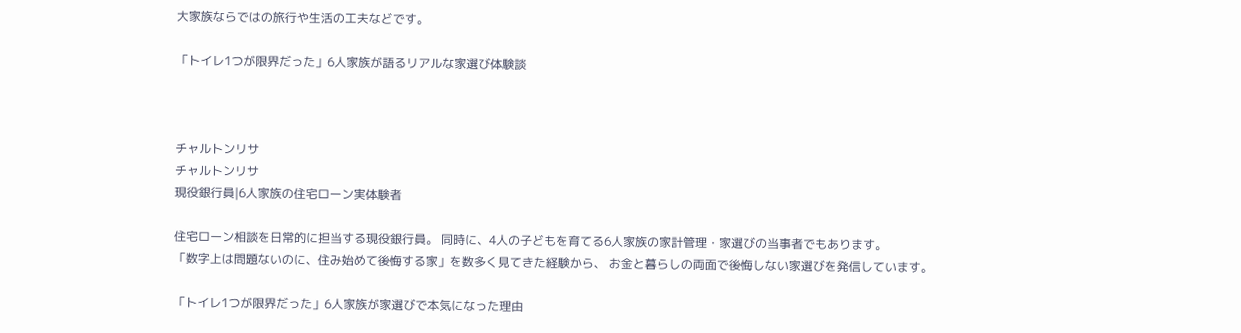大家族ならではの旅行や生活の工夫などです。

「トイレ1つが限界だった」6人家族が語るリアルな家選び体験談



チャルトンリサ
チャルトンリサ
現役銀行員|6人家族の住宅ローン実体験者

住宅ローン相談を日常的に担当する現役銀行員。 同時に、4人の子どもを育てる6人家族の家計管理・家選びの当事者でもあります。
「数字上は問題ないのに、住み始めて後悔する家」を数多く見てきた経験から、 お金と暮らしの両面で後悔しない家選びを発信しています。

「トイレ1つが限界だった」6人家族が家選びで本気になった理由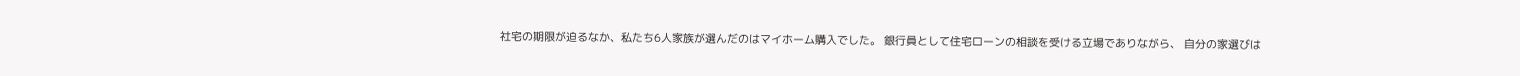社宅の期限が迫るなか、私たち6人家族が選んだのはマイホーム購入でした。 銀行員として住宅ローンの相談を受ける立場でありながら、 自分の家選びは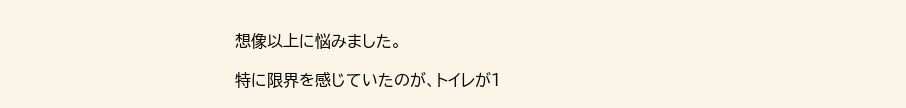想像以上に悩みました。

特に限界を感じていたのが、トイレが1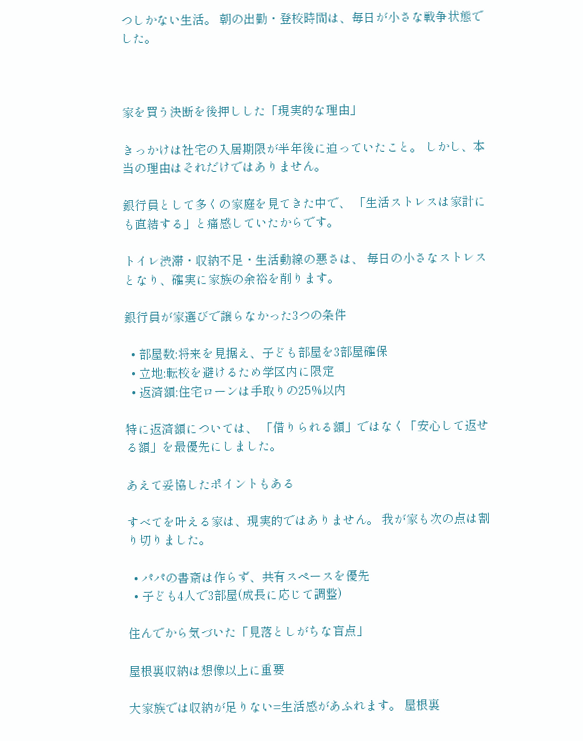つしかない生活。 朝の出勤・登校時間は、毎日が小さな戦争状態でした。



家を買う決断を後押しした「現実的な理由」

きっかけは社宅の入居期限が半年後に迫っていたこと。 しかし、本当の理由はそれだけではありません。

銀行員として多くの家庭を見てきた中で、 「生活ストレスは家計にも直結する」と痛感していたからです。

トイレ渋滞・収納不足・生活動線の悪さは、 毎日の小さなストレスとなり、確実に家族の余裕を削ります。

銀行員が家選びで譲らなかった3つの条件

  • 部屋数:将来を見据え、子ども部屋を3部屋確保
  • 立地:転校を避けるため学区内に限定
  • 返済額:住宅ローンは手取りの25%以内

特に返済額については、 「借りられる額」ではなく「安心して返せる額」を最優先にしました。

あえて妥協したポイントもある

すべてを叶える家は、現実的ではありません。 我が家も次の点は割り切りました。

  • パパの書斎は作らず、共有スペースを優先
  • 子ども4人で3部屋(成長に応じて調整)

住んでから気づいた「見落としがちな盲点」

屋根裏収納は想像以上に重要

大家族では収納が足りない=生活感があふれます。 屋根裏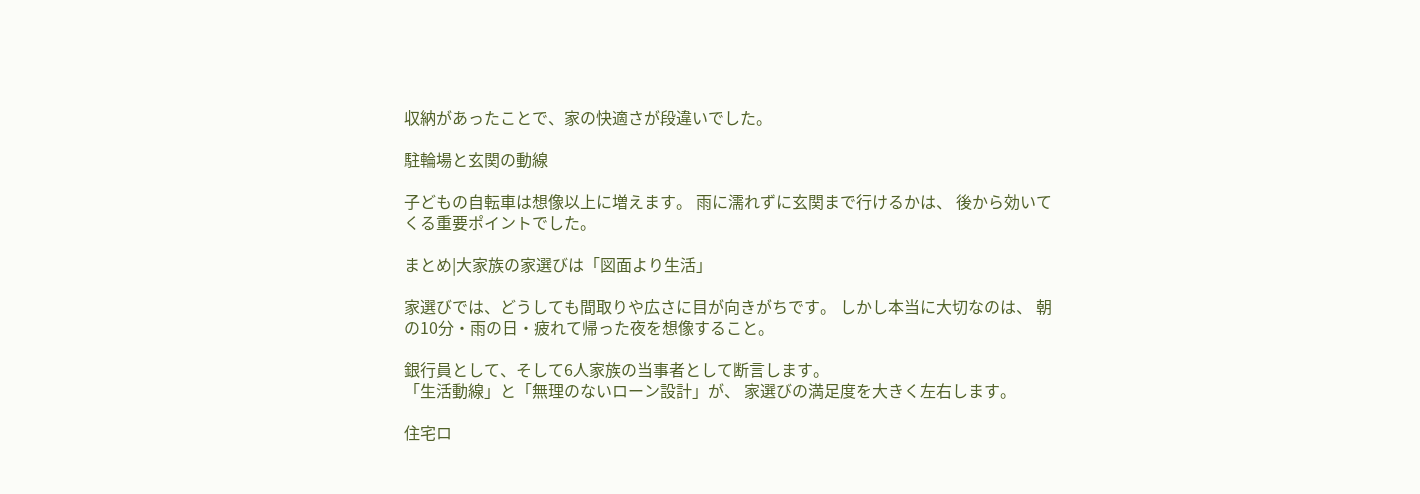収納があったことで、家の快適さが段違いでした。

駐輪場と玄関の動線

子どもの自転車は想像以上に増えます。 雨に濡れずに玄関まで行けるかは、 後から効いてくる重要ポイントでした。

まとめ|大家族の家選びは「図面より生活」

家選びでは、どうしても間取りや広さに目が向きがちです。 しかし本当に大切なのは、 朝の10分・雨の日・疲れて帰った夜を想像すること。

銀行員として、そして6人家族の当事者として断言します。
「生活動線」と「無理のないローン設計」が、 家選びの満足度を大きく左右します。

住宅ロ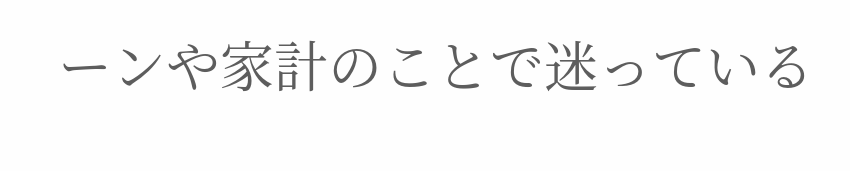ーンや家計のことで迷っている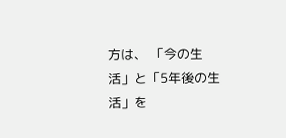方は、 「今の生活」と「5年後の生活」を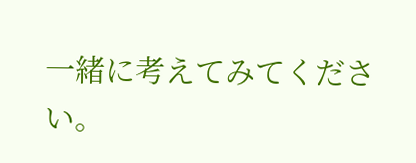一緒に考えてみてください。